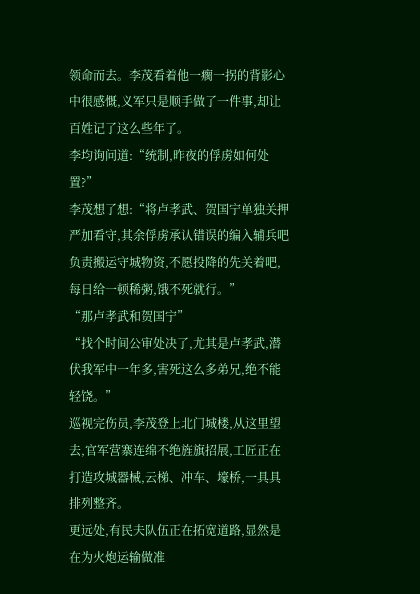领命而去。李茂看着他一瘸一拐的背影心中很感慨,义军只是顺手做了一件事,却让百姓记了这么些年了。
李均询问道:“统制,昨夜的俘虏如何处置?”
李茂想了想:“将卢孝武、贺国宁单独关押严加看守,其余俘虏承认错误的编入辅兵吧负责搬运守城物资,不愿投降的先关着吧,每日给一顿稀粥,饿不死就行。”
“那卢孝武和贺国宁”
“找个时间公审处决了,尤其是卢孝武,潜伏我军中一年多,害死这么多弟兄,绝不能轻饶。”
巡视完伤员,李茂登上北门城楼,从这里望去,官军营寨连绵不绝旌旗招展,工匠正在打造攻城器械,云梯、冲车、壕桥,一具具排列整齐。
更远处,有民夫队伍正在拓宽道路,显然是在为火炮运输做准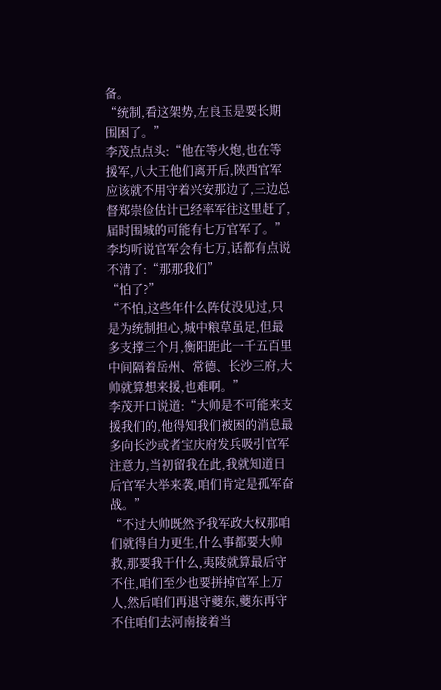备。
“统制,看这架势,左良玉是要长期围困了。”
李茂点点头:“他在等火炮,也在等援军,八大王他们离开后,陕西官军应该就不用守着兴安那边了,三边总督郑崇俭估计已经率军往这里赶了,届时围城的可能有七万官军了。”
李均听说官军会有七万,话都有点说不清了:“那那我们”
“怕了?”
“不怕,这些年什么阵仗没见过,只是为统制担心,城中粮草虽足,但最多支撑三个月,衡阳距此一千五百里中间隔着岳州、常德、长沙三府,大帅就算想来援,也难啊。”
李茂开口说道:“大帅是不可能来支援我们的,他得知我们被困的消息最多向长沙或者宝庆府发兵吸引官军注意力,当初留我在此,我就知道日后官军大举来袭,咱们肯定是孤军奋战。”
“不过大帅既然予我军政大权那咱们就得自力更生,什么事都要大帅救,那要我干什么,夷陵就算最后守不住,咱们至少也要拼掉官军上万人,然后咱们再退守夔东,夔东再守不住咱们去河南接着当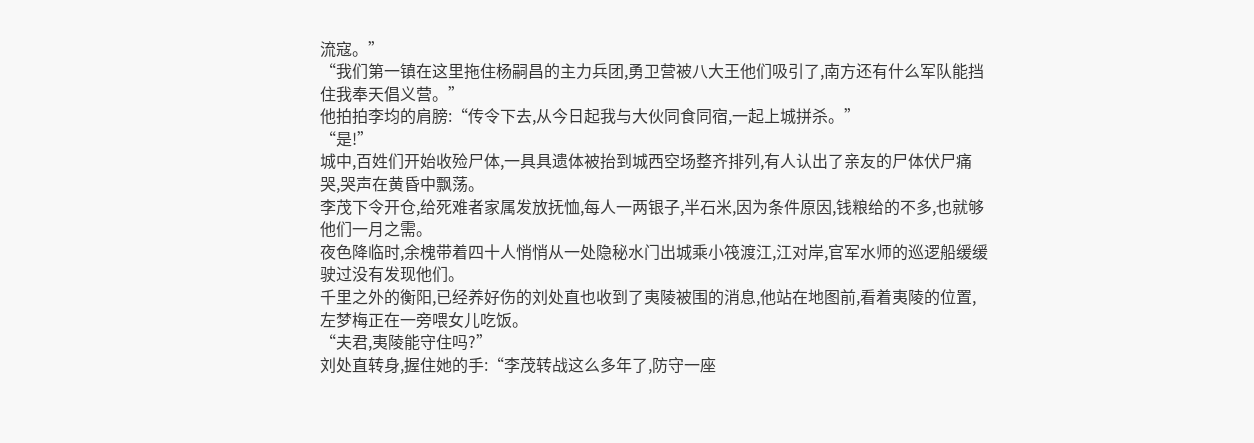流寇。”
“我们第一镇在这里拖住杨嗣昌的主力兵团,勇卫营被八大王他们吸引了,南方还有什么军队能挡住我奉天倡义营。”
他拍拍李均的肩膀:“传令下去,从今日起我与大伙同食同宿,一起上城拼杀。”
“是!”
城中,百姓们开始收殓尸体,一具具遗体被抬到城西空场整齐排列,有人认出了亲友的尸体伏尸痛哭,哭声在黄昏中飘荡。
李茂下令开仓,给死难者家属发放抚恤,每人一两银子,半石米,因为条件原因,钱粮给的不多,也就够他们一月之需。
夜色降临时,余槐带着四十人悄悄从一处隐秘水门出城乘小筏渡江,江对岸,官军水师的巡逻船缓缓驶过没有发现他们。
千里之外的衡阳,已经养好伤的刘处直也收到了夷陵被围的消息,他站在地图前,看着夷陵的位置,左梦梅正在一旁喂女儿吃饭。
“夫君,夷陵能守住吗?”
刘处直转身,握住她的手:“李茂转战这么多年了,防守一座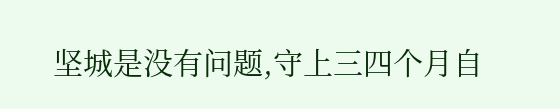坚城是没有问题,守上三四个月自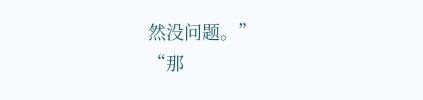然没问题。”
“那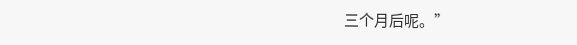三个月后呢。”